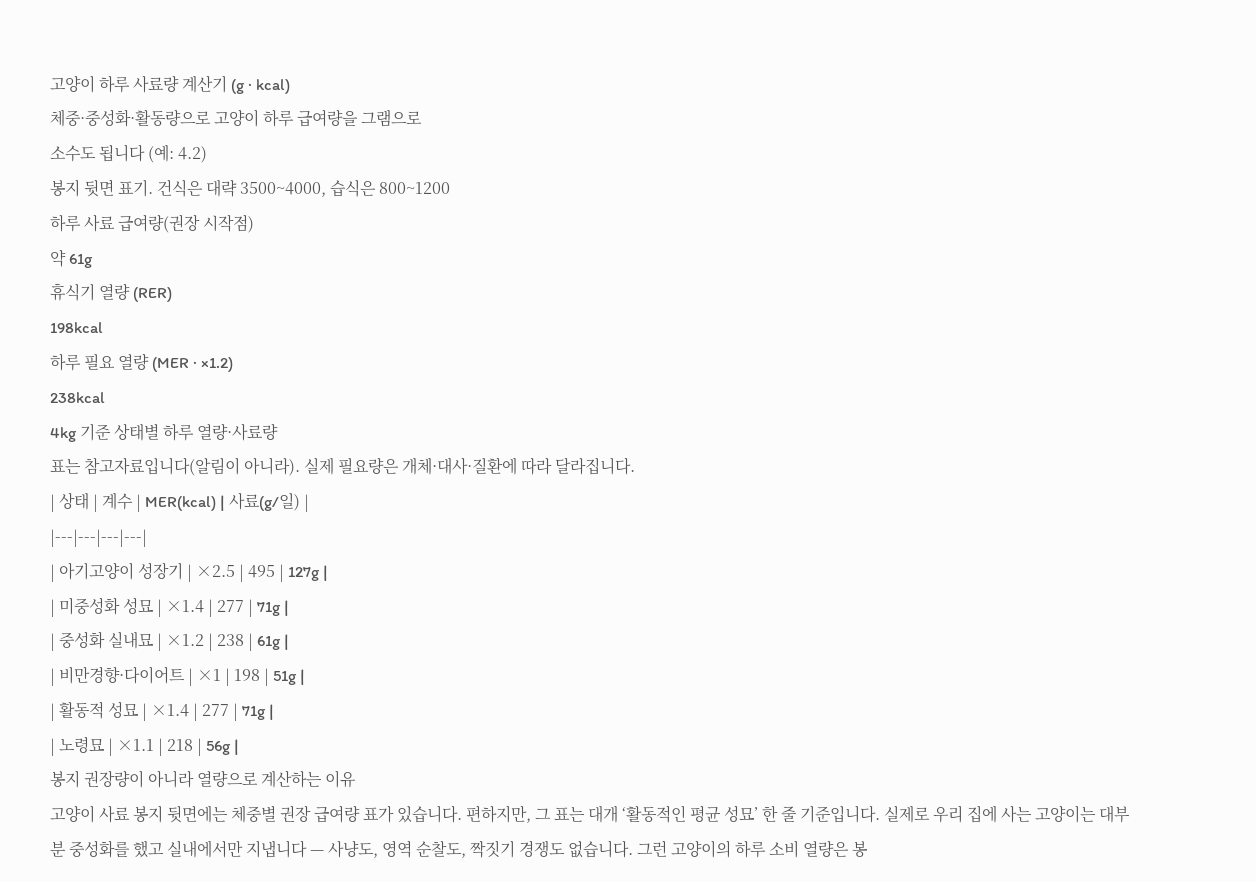고양이 하루 사료량 계산기 (g · kcal)
체중·중성화·활동량으로 고양이 하루 급여량을 그램으로
소수도 됩니다 (예: 4.2)
봉지 뒷면 표기. 건식은 대략 3500~4000, 습식은 800~1200
하루 사료 급여량(권장 시작점)
약 61g
휴식기 열량 (RER)
198kcal
하루 필요 열량 (MER · ×1.2)
238kcal
4kg 기준 상태별 하루 열량·사료량
표는 참고자료입니다(알림이 아니라). 실제 필요량은 개체·대사·질환에 따라 달라집니다.
| 상태 | 계수 | MER(kcal) | 사료(g/일) |
|---|---|---|---|
| 아기고양이 성장기 | ×2.5 | 495 | 127g |
| 미중성화 성묘 | ×1.4 | 277 | 71g |
| 중성화 실내묘 | ×1.2 | 238 | 61g |
| 비만경향·다이어트 | ×1 | 198 | 51g |
| 활동적 성묘 | ×1.4 | 277 | 71g |
| 노령묘 | ×1.1 | 218 | 56g |
봉지 권장량이 아니라 열량으로 계산하는 이유
고양이 사료 봉지 뒷면에는 체중별 권장 급여량 표가 있습니다. 편하지만, 그 표는 대개 ‘활동적인 평균 성묘’ 한 줄 기준입니다. 실제로 우리 집에 사는 고양이는 대부분 중성화를 했고 실내에서만 지냅니다 — 사냥도, 영역 순찰도, 짝짓기 경쟁도 없습니다. 그런 고양이의 하루 소비 열량은 봉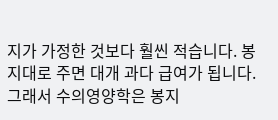지가 가정한 것보다 훨씬 적습니다. 봉지대로 주면 대개 과다 급여가 됩니다.
그래서 수의영양학은 봉지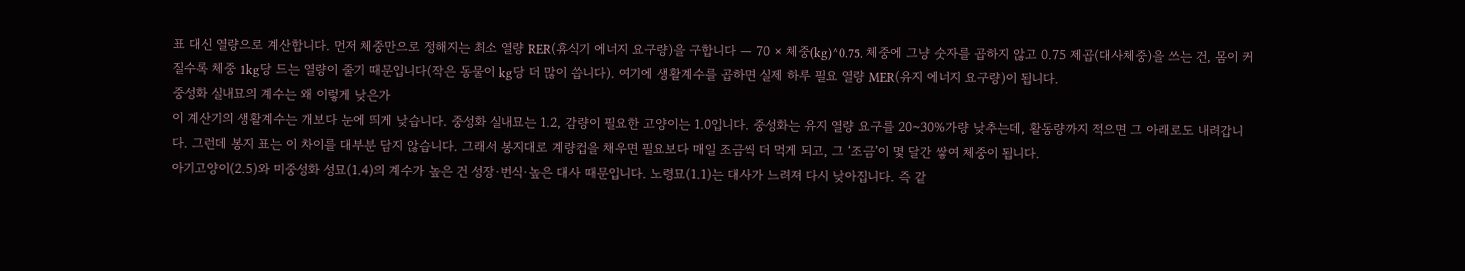표 대신 열량으로 계산합니다. 먼저 체중만으로 정해지는 최소 열량 RER(휴식기 에너지 요구량)을 구합니다 — 70 × 체중(kg)^0.75. 체중에 그냥 숫자를 곱하지 않고 0.75 제곱(대사체중)을 쓰는 건, 몸이 커질수록 체중 1kg당 드는 열량이 줄기 때문입니다(작은 동물이 kg당 더 많이 씁니다). 여기에 생활계수를 곱하면 실제 하루 필요 열량 MER(유지 에너지 요구량)이 됩니다.
중성화 실내묘의 계수는 왜 이렇게 낮은가
이 계산기의 생활계수는 개보다 눈에 띄게 낮습니다. 중성화 실내묘는 1.2, 감량이 필요한 고양이는 1.0입니다. 중성화는 유지 열량 요구를 20~30%가량 낮추는데, 활동량까지 적으면 그 아래로도 내려갑니다. 그런데 봉지 표는 이 차이를 대부분 담지 않습니다. 그래서 봉지대로 계량컵을 채우면 필요보다 매일 조금씩 더 먹게 되고, 그 ‘조금’이 몇 달간 쌓여 체중이 됩니다.
아기고양이(2.5)와 미중성화 성묘(1.4)의 계수가 높은 건 성장·번식·높은 대사 때문입니다. 노령묘(1.1)는 대사가 느려져 다시 낮아집니다. 즉 같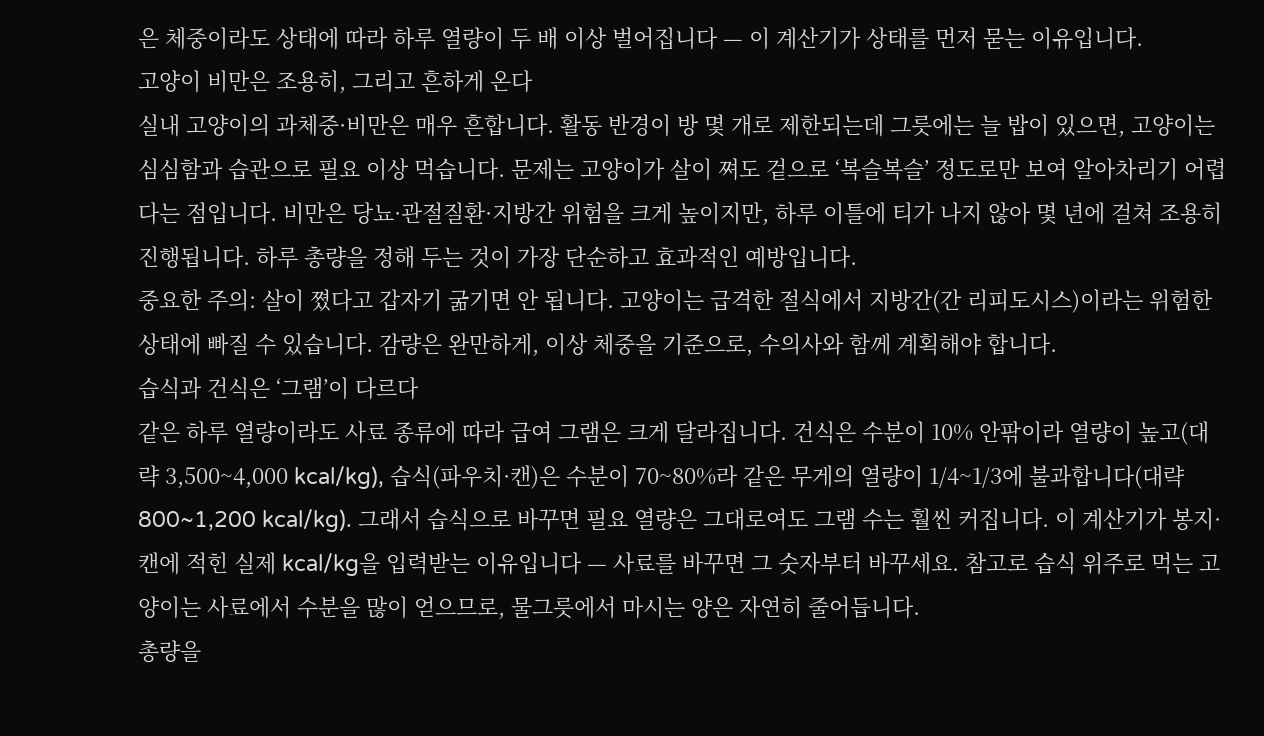은 체중이라도 상태에 따라 하루 열량이 두 배 이상 벌어집니다 — 이 계산기가 상태를 먼저 묻는 이유입니다.
고양이 비만은 조용히, 그리고 흔하게 온다
실내 고양이의 과체중·비만은 매우 흔합니다. 활동 반경이 방 몇 개로 제한되는데 그릇에는 늘 밥이 있으면, 고양이는 심심함과 습관으로 필요 이상 먹습니다. 문제는 고양이가 살이 쪄도 겉으로 ‘복슬복슬’ 정도로만 보여 알아차리기 어렵다는 점입니다. 비만은 당뇨·관절질환·지방간 위험을 크게 높이지만, 하루 이틀에 티가 나지 않아 몇 년에 걸쳐 조용히 진행됩니다. 하루 총량을 정해 두는 것이 가장 단순하고 효과적인 예방입니다.
중요한 주의: 살이 쪘다고 갑자기 굶기면 안 됩니다. 고양이는 급격한 절식에서 지방간(간 리피도시스)이라는 위험한 상태에 빠질 수 있습니다. 감량은 완만하게, 이상 체중을 기준으로, 수의사와 함께 계획해야 합니다.
습식과 건식은 ‘그램’이 다르다
같은 하루 열량이라도 사료 종류에 따라 급여 그램은 크게 달라집니다. 건식은 수분이 10% 안팎이라 열량이 높고(대략 3,500~4,000 kcal/kg), 습식(파우치·캔)은 수분이 70~80%라 같은 무게의 열량이 1/4~1/3에 불과합니다(대략 800~1,200 kcal/kg). 그래서 습식으로 바꾸면 필요 열량은 그대로여도 그램 수는 훨씬 커집니다. 이 계산기가 봉지·캔에 적힌 실제 kcal/kg을 입력받는 이유입니다 — 사료를 바꾸면 그 숫자부터 바꾸세요. 참고로 습식 위주로 먹는 고양이는 사료에서 수분을 많이 얻으므로, 물그릇에서 마시는 양은 자연히 줄어듭니다.
총량을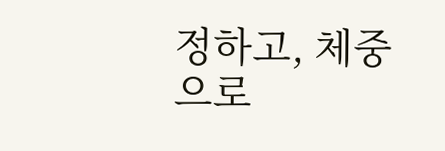정하고, 체중으로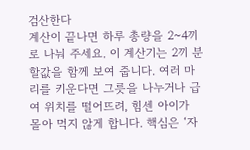검산한다
계산이 끝나면 하루 총량을 2~4끼로 나눠 주세요. 이 계산기는 2끼 분할값을 함께 보여 줍니다. 여러 마리를 키운다면 그릇을 나누거나 급여 위치를 떨어뜨려, 힘센 아이가 몰아 먹지 않게 합니다. 핵심은 ‘자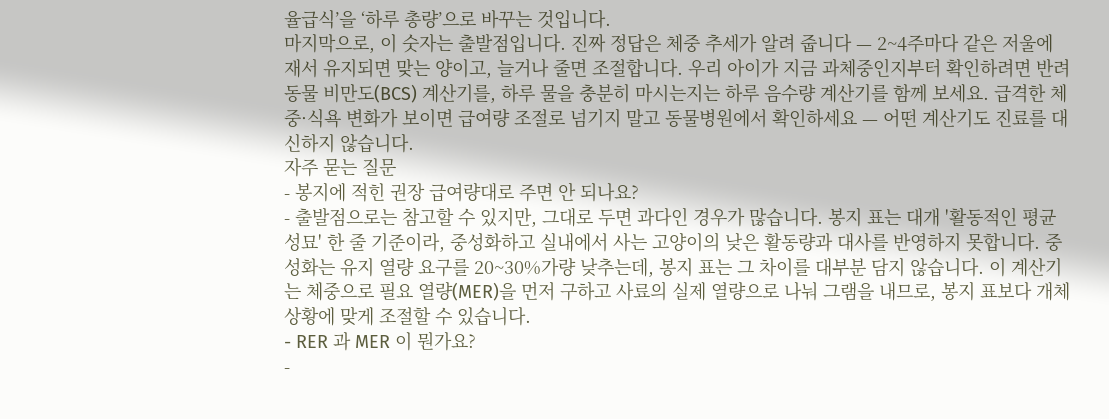율급식’을 ‘하루 총량’으로 바꾸는 것입니다.
마지막으로, 이 숫자는 출발점입니다. 진짜 정답은 체중 추세가 알려 줍니다 — 2~4주마다 같은 저울에 재서 유지되면 맞는 양이고, 늘거나 줄면 조절합니다. 우리 아이가 지금 과체중인지부터 확인하려면 반려동물 비만도(BCS) 계산기를, 하루 물을 충분히 마시는지는 하루 음수량 계산기를 함께 보세요. 급격한 체중·식욕 변화가 보이면 급여량 조절로 넘기지 말고 동물병원에서 확인하세요 — 어떤 계산기도 진료를 대신하지 않습니다.
자주 묻는 질문
- 봉지에 적힌 권장 급여량대로 주면 안 되나요?
- 출발점으로는 참고할 수 있지만, 그대로 두면 과다인 경우가 많습니다. 봉지 표는 대개 '활동적인 평균 성묘' 한 줄 기준이라, 중성화하고 실내에서 사는 고양이의 낮은 활동량과 대사를 반영하지 못합니다. 중성화는 유지 열량 요구를 20~30%가량 낮추는데, 봉지 표는 그 차이를 대부분 담지 않습니다. 이 계산기는 체중으로 필요 열량(MER)을 먼저 구하고 사료의 실제 열량으로 나눠 그램을 내므로, 봉지 표보다 개체 상황에 맞게 조절할 수 있습니다.
- RER 과 MER 이 뭔가요?
-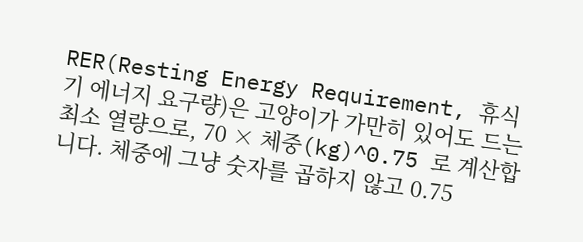RER(Resting Energy Requirement, 휴식기 에너지 요구량)은 고양이가 가만히 있어도 드는 최소 열량으로, 70 × 체중(kg)^0.75 로 계산합니다. 체중에 그냥 숫자를 곱하지 않고 0.75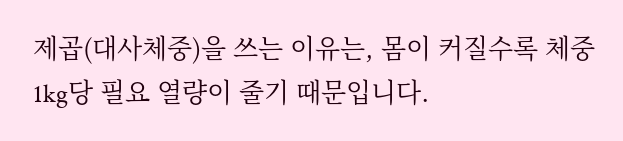제곱(대사체중)을 쓰는 이유는, 몸이 커질수록 체중 1kg당 필요 열량이 줄기 때문입니다.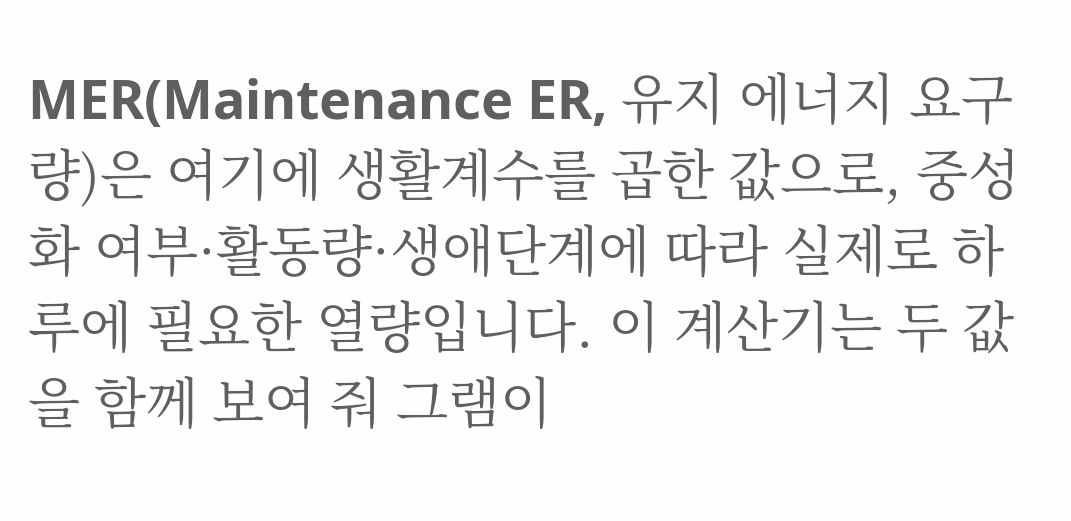MER(Maintenance ER, 유지 에너지 요구량)은 여기에 생활계수를 곱한 값으로, 중성화 여부·활동량·생애단계에 따라 실제로 하루에 필요한 열량입니다. 이 계산기는 두 값을 함께 보여 줘 그램이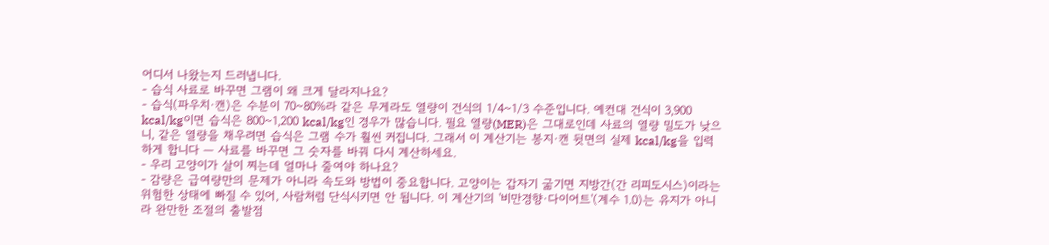어디서 나왔는지 드러냅니다.
- 습식 사료로 바꾸면 그램이 왜 크게 달라지나요?
- 습식(파우치·캔)은 수분이 70~80%라 같은 무게라도 열량이 건식의 1/4~1/3 수준입니다. 예컨대 건식이 3,900 kcal/kg이면 습식은 800~1,200 kcal/kg인 경우가 많습니다. 필요 열량(MER)은 그대로인데 사료의 열량 밀도가 낮으니, 같은 열량을 채우려면 습식은 그램 수가 훨씬 커집니다. 그래서 이 계산기는 봉지·캔 뒷면의 실제 kcal/kg을 입력하게 합니다 — 사료를 바꾸면 그 숫자를 바꿔 다시 계산하세요.
- 우리 고양이가 살이 찌는데 얼마나 줄여야 하나요?
- 감량은 급여량만의 문제가 아니라 속도와 방법이 중요합니다. 고양이는 갑자기 굶기면 지방간(간 리피도시스)이라는 위험한 상태에 빠질 수 있어, 사람처럼 단식시키면 안 됩니다. 이 계산기의 '비만경향·다이어트'(계수 1.0)는 유지가 아니라 완만한 조절의 출발점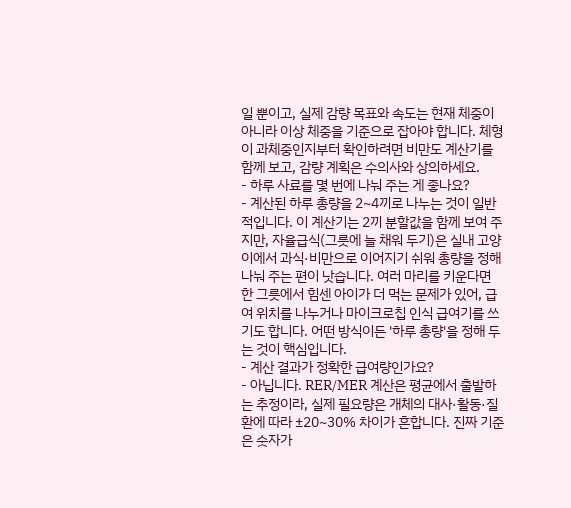일 뿐이고, 실제 감량 목표와 속도는 현재 체중이 아니라 이상 체중을 기준으로 잡아야 합니다. 체형이 과체중인지부터 확인하려면 비만도 계산기를 함께 보고, 감량 계획은 수의사와 상의하세요.
- 하루 사료를 몇 번에 나눠 주는 게 좋나요?
- 계산된 하루 총량을 2~4끼로 나누는 것이 일반적입니다. 이 계산기는 2끼 분할값을 함께 보여 주지만, 자율급식(그릇에 늘 채워 두기)은 실내 고양이에서 과식·비만으로 이어지기 쉬워 총량을 정해 나눠 주는 편이 낫습니다. 여러 마리를 키운다면 한 그릇에서 힘센 아이가 더 먹는 문제가 있어, 급여 위치를 나누거나 마이크로칩 인식 급여기를 쓰기도 합니다. 어떤 방식이든 '하루 총량'을 정해 두는 것이 핵심입니다.
- 계산 결과가 정확한 급여량인가요?
- 아닙니다. RER/MER 계산은 평균에서 출발하는 추정이라, 실제 필요량은 개체의 대사·활동·질환에 따라 ±20~30% 차이가 흔합니다. 진짜 기준은 숫자가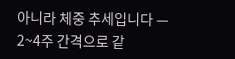아니라 체중 추세입니다 — 2~4주 간격으로 같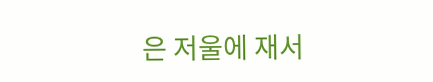은 저울에 재서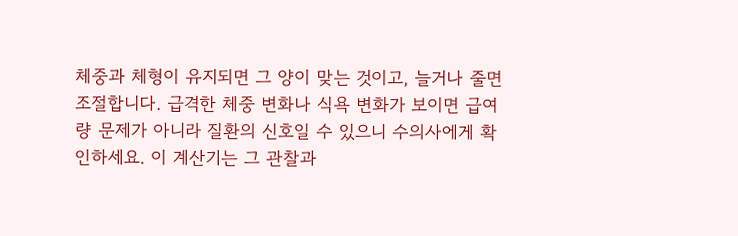체중과 체형이 유지되면 그 양이 맞는 것이고, 늘거나 줄면 조절합니다. 급격한 체중 변화나 식욕 변화가 보이면 급여량 문제가 아니라 질환의 신호일 수 있으니 수의사에게 확인하세요. 이 계산기는 그 관찰과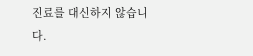진료를 대신하지 않습니다.